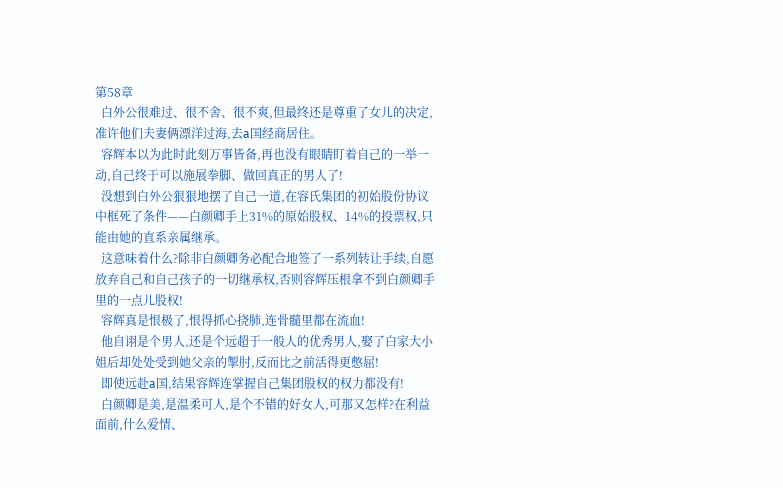第58章
  白外公很难过、很不舍、很不爽,但最终还是尊重了女儿的决定,准许他们夫妻俩漂洋过海,去a国经商居住。
  容辉本以为此时此刻万事皆备,再也没有眼睛盯着自己的一举一动,自己终于可以施展拳脚、做回真正的男人了!
  没想到白外公狠狠地摆了自己一道,在容氏集团的初始股份协议中框死了条件——白颜卿手上31%的原始股权、14%的投票权,只能由她的直系亲属继承。
  这意味着什么?除非白颜卿务必配合地签了一系列转让手续,自愿放弃自己和自己孩子的一切继承权,否则容辉压根拿不到白颜卿手里的一点儿股权!
  容辉真是恨极了,恨得抓心挠肺,连骨髓里都在流血!
  他自诩是个男人,还是个远超于一般人的优秀男人,娶了白家大小姐后却处处受到她父亲的掣肘,反而比之前活得更憋屈!
  即使远赴a国,结果容辉连掌握自己集团股权的权力都没有!
  白颜卿是美,是温柔可人,是个不错的好女人,可那又怎样?在利益面前,什么爱情、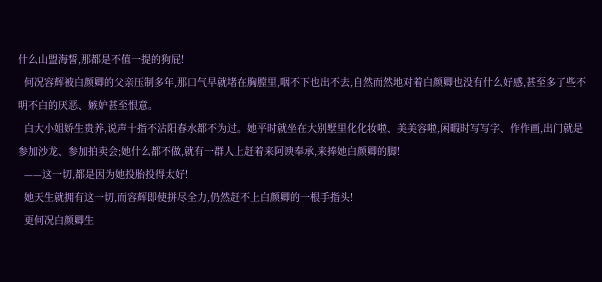什么山盟海誓,那都是不值一提的狗屁!
  何况容辉被白颜卿的父亲压制多年,那口气早就堵在胸膛里,咽不下也出不去,自然而然地对着白颜卿也没有什么好感,甚至多了些不明不白的厌恶、嫉妒甚至恨意。
  白大小姐娇生贵养,说声十指不沾阳春水都不为过。她平时就坐在大别墅里化化妆啦、美美容啦,闲暇时写写字、作作画,出门就是参加沙龙、参加拍卖会;她什么都不做,就有一群人上赶着来阿谀奉承,来捧她白颜卿的脚!
  ——这一切,都是因为她投胎投得太好!
  她天生就拥有这一切,而容辉即使拼尽全力,仍然赶不上白颜卿的一根手指头!
  更何况白颜卿生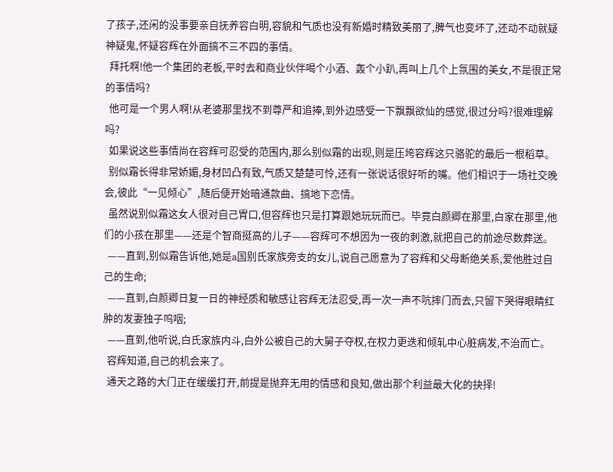了孩子,还闲的没事要亲自抚养容白明,容貌和气质也没有新婚时精致美丽了,脾气也变坏了,还动不动就疑神疑鬼,怀疑容辉在外面搞不三不四的事情。
  拜托啊!他一个集团的老板,平时去和商业伙伴喝个小酒、轰个小趴,再叫上几个上氛围的美女,不是很正常的事情吗?
  他可是一个男人啊!从老婆那里找不到尊严和追捧,到外边感受一下飘飘欲仙的感觉,很过分吗?很难理解吗?
  如果说这些事情尚在容辉可忍受的范围内,那么别似霜的出现,则是压垮容辉这只骆驼的最后一根稻草。
  别似霜长得非常娇媚,身材凹凸有致,气质又楚楚可怜,还有一张说话很好听的嘴。他们相识于一场社交晚会,彼此“一见倾心”,随后便开始暗通款曲、搞地下恋情。
  虽然说别似霜这女人很对自己胃口,但容辉也只是打算跟她玩玩而已。毕竟白颜卿在那里,白家在那里,他们的小孩在那里——还是个智商挺高的儿子——容辉可不想因为一夜的刺激,就把自己的前途尽数葬送。
  ——直到,别似霜告诉他,她是a国别氏家族旁支的女儿,说自己愿意为了容辉和父母断绝关系,爱他胜过自己的生命;
  ——直到,白颜卿日复一日的神经质和敏感让容辉无法忍受,再一次一声不吭摔门而去,只留下哭得眼睛红肿的发妻独子呜咽;
  ——直到,他听说,白氏家族内斗,白外公被自己的大舅子夺权,在权力更迭和倾轧中心脏病发,不治而亡。
  容辉知道,自己的机会来了。
  通天之路的大门正在缓缓打开,前提是抛弃无用的情感和良知,做出那个利益最大化的抉择!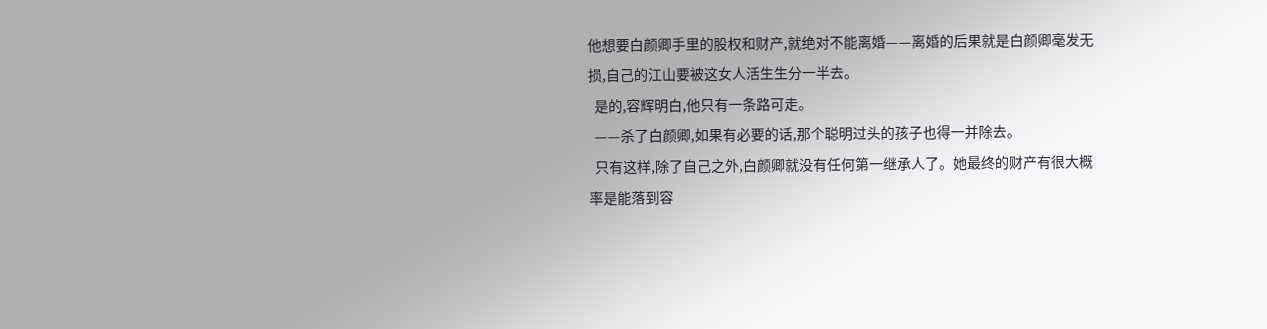他想要白颜卿手里的股权和财产,就绝对不能离婚——离婚的后果就是白颜卿毫发无损,自己的江山要被这女人活生生分一半去。
  是的,容辉明白,他只有一条路可走。
  ——杀了白颜卿,如果有必要的话,那个聪明过头的孩子也得一并除去。
  只有这样,除了自己之外,白颜卿就没有任何第一继承人了。她最终的财产有很大概率是能落到容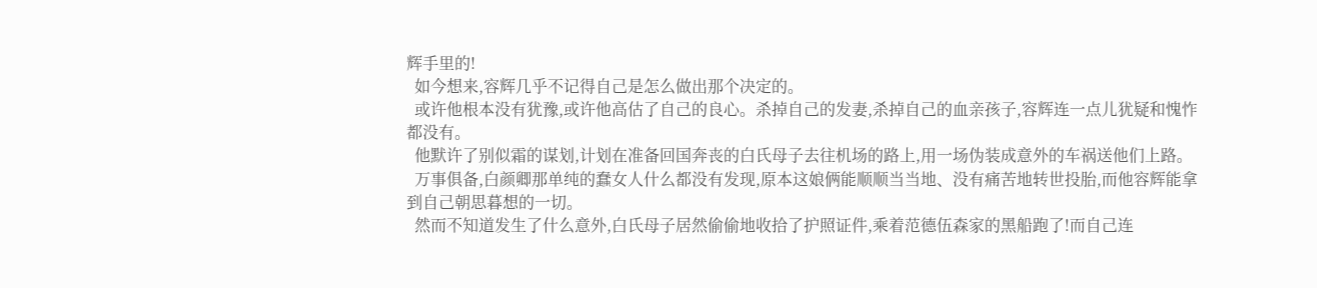辉手里的!
  如今想来,容辉几乎不记得自己是怎么做出那个决定的。
  或许他根本没有犹豫,或许他高估了自己的良心。杀掉自己的发妻,杀掉自己的血亲孩子,容辉连一点儿犹疑和愧怍都没有。
  他默许了别似霜的谋划,计划在准备回国奔丧的白氏母子去往机场的路上,用一场伪装成意外的车祸送他们上路。
  万事俱备,白颜卿那单纯的蠢女人什么都没有发现,原本这娘俩能顺顺当当地、没有痛苦地转世投胎,而他容辉能拿到自己朝思暮想的一切。
  然而不知道发生了什么意外,白氏母子居然偷偷地收拾了护照证件,乘着范德伍森家的黑船跑了!而自己连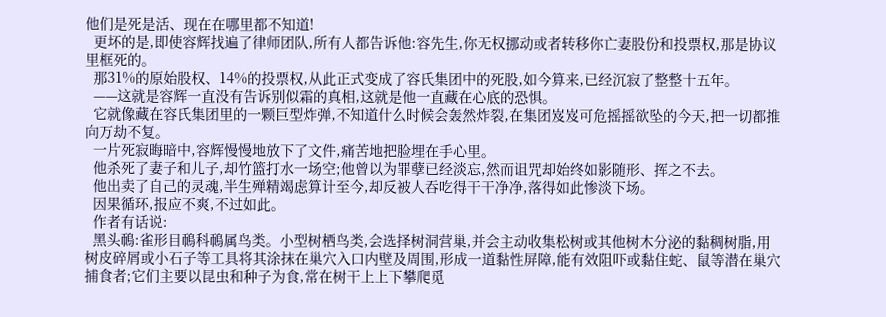他们是死是活、现在在哪里都不知道!
  更坏的是,即使容辉找遍了律师团队,所有人都告诉他:容先生,你无权挪动或者转移你亡妻股份和投票权,那是协议里框死的。
  那31%的原始股权、14%的投票权,从此正式变成了容氏集团中的死股,如今算来,已经沉寂了整整十五年。
  ——这就是容辉一直没有告诉别似霜的真相,这就是他一直藏在心底的恐惧。
  它就像藏在容氏集团里的一颗巨型炸弹,不知道什么时候会轰然炸裂,在集团岌岌可危摇摇欲坠的今天,把一切都推向万劫不复。
  一片死寂晦暗中,容辉慢慢地放下了文件,痛苦地把脸埋在手心里。
  他杀死了妻子和儿子,却竹篮打水一场空;他曾以为罪孽已经淡忘,然而诅咒却始终如影随形、挥之不去。
  他出卖了自己的灵魂,半生殚精竭虑算计至今,却反被人吞吃得干干净净,落得如此惨淡下场。
  因果循环,报应不爽,不过如此。
  作者有话说:
  黑头鳾:雀形目鳾科鳾属鸟类。小型树栖鸟类,会选择树洞营巢,并会主动收集松树或其他树木分泌的黏稠树脂,用树皮碎屑或小石子等工具将其涂抹在巢穴入口内壁及周围,形成一道黏性屏障,能有效阻吓或黏住蛇、鼠等潜在巢穴捕食者;它们主要以昆虫和种子为食,常在树干上上下攀爬觅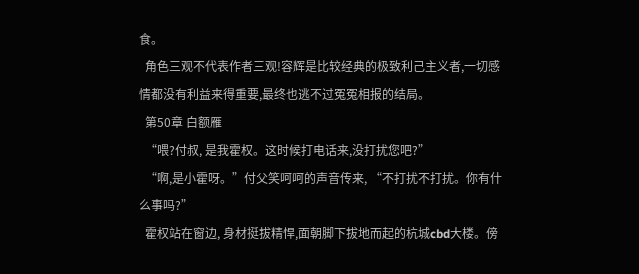食。
  角色三观不代表作者三观!容辉是比较经典的极致利己主义者,一切感情都没有利益来得重要,最终也逃不过冤冤相报的结局。
  第50章 白额雁
  “喂?付叔, 是我霍权。这时候打电话来,没打扰您吧?”
  “啊,是小霍呀。”付父笑呵呵的声音传来, “不打扰不打扰。你有什么事吗?”
  霍权站在窗边, 身材挺拔精悍,面朝脚下拔地而起的杭城cbd大楼。傍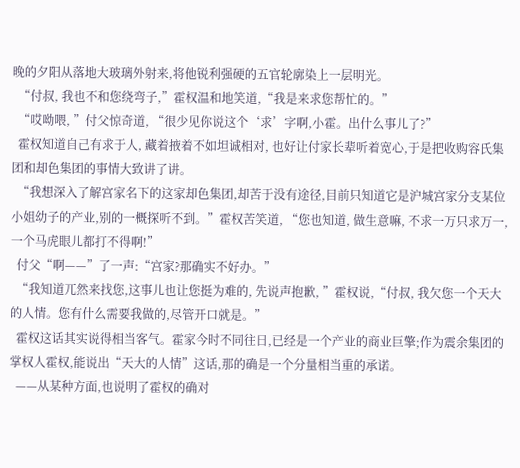晚的夕阳从落地大玻璃外射来,将他锐利强硬的五官轮廓染上一层明光。
  “付叔, 我也不和您绕弯子,”霍权温和地笑道,“我是来求您帮忙的。”
  “哎呦喂, ”付父惊奇道, “很少见你说这个‘求’字啊,小霍。出什么事儿了?”
  霍权知道自己有求于人, 藏着掖着不如坦诚相对, 也好让付家长辈听着宽心,于是把收购容氏集团和却色集团的事情大致讲了讲。
  “我想深入了解宫家名下的这家却色集团,却苦于没有途径,目前只知道它是沪城宫家分支某位小姐幼子的产业,别的一概探听不到。”霍权苦笑道, “您也知道, 做生意嘛, 不求一万只求万一,一个马虎眼儿都打不得啊!”
  付父“啊——”了一声:“宫家?那确实不好办。”
  “我知道兀然来找您,这事儿也让您挺为难的, 先说声抱歉, ”霍权说,“付叔, 我欠您一个天大的人情。您有什么需要我做的,尽管开口就是。”
  霍权这话其实说得相当客气。霍家今时不同往日,已经是一个产业的商业巨擎;作为震余集团的掌权人霍权,能说出“天大的人情”这话,那的确是一个分量相当重的承诺。
  ——从某种方面,也说明了霍权的确对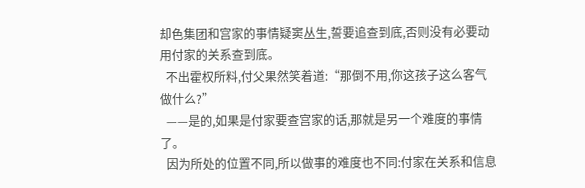却色集团和宫家的事情疑窦丛生,誓要追查到底,否则没有必要动用付家的关系查到底。
  不出霍权所料,付父果然笑着道:“那倒不用,你这孩子这么客气做什么?”
  ——是的,如果是付家要查宫家的话,那就是另一个难度的事情了。
  因为所处的位置不同,所以做事的难度也不同:付家在关系和信息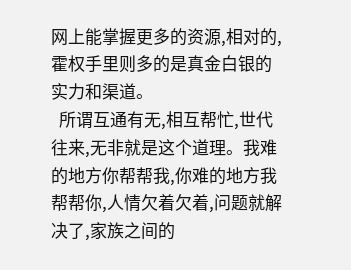网上能掌握更多的资源,相对的,霍权手里则多的是真金白银的实力和渠道。
  所谓互通有无,相互帮忙,世代往来,无非就是这个道理。我难的地方你帮帮我,你难的地方我帮帮你,人情欠着欠着,问题就解决了,家族之间的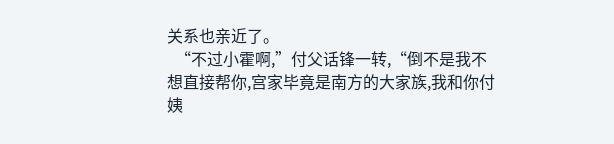关系也亲近了。
  “不过小霍啊,”付父话锋一转,“倒不是我不想直接帮你,宫家毕竟是南方的大家族,我和你付姨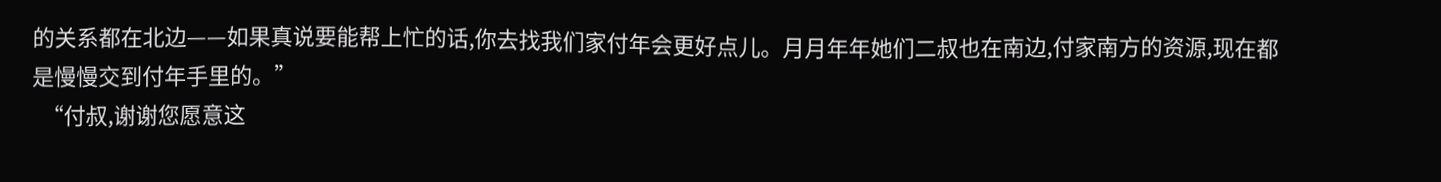的关系都在北边——如果真说要能帮上忙的话,你去找我们家付年会更好点儿。月月年年她们二叔也在南边,付家南方的资源,现在都是慢慢交到付年手里的。”
  “付叔,谢谢您愿意这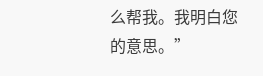么帮我。我明白您的意思。”